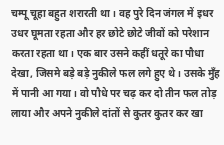चम्पू चूहा बहुत शरारती था। वह पुरे दिन जंगल में इधर उधर घूमता रहता और हर छोटे छोटे जीवों को परेशान करता रहता था। एक बार उसने कहीं धतूरे का पौधा देखा, जिसमे बड़े बड़े नुकीले फल लगे हुए थे। उसके मुँह में पानी आ गया। वो पौधे पर चढ़ कर दो तीन फल तोड़ लाया और अपने नुकीले दांतों से कुतर कुतर कर खा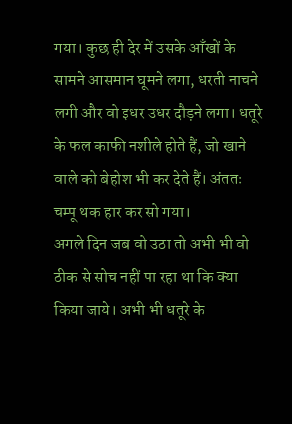गया। कुछ ही देर में उसके आँखों के सामने आसमान घूमने लगा, धरती नाचने लगी और वो इधर उधर दौड़ने लगा। धतूरे के फल काफी नशीले होते हैं, जो खाने वाले को बेहोश भी कर देते हैं। अंततः चम्पू थक हार कर सो गया।
अगले दिन जब वो उठा तो अभी भी वो ठीक से सोच नहीं पा रहा था कि क्या किया जाये। अभी भी धतूरे के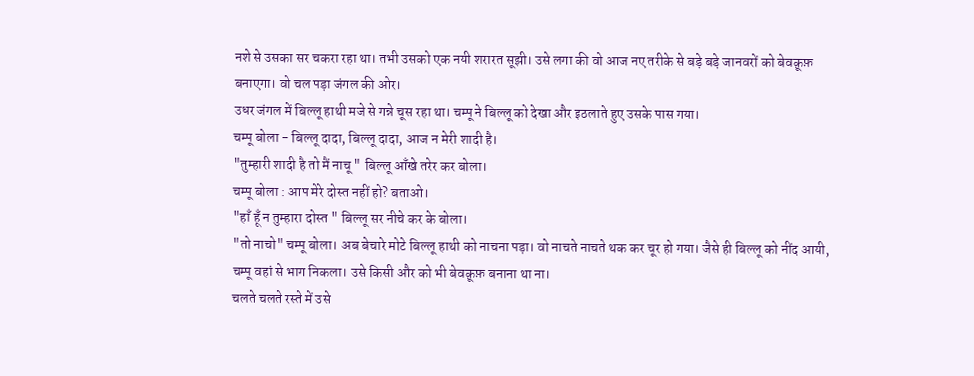नशे से उसका सर चकरा रहा था। तभी उसको एक नयी शरारत सूझी। उसे लगा की वो आज नए तरीके से बड़े बड़े जानवरों को बेवक़ूफ़ बनाएगा। वो चल पड़ा जंगल की ओर।
उधर जंगल में बिल्लू हाथी मजे से गन्ने चूस रहा था। चम्पू ने बिल्लू को देखा और इठलाते हुए उसके पास गया।
चम्पू बोला - बिल्लू दादा, बिल्लू दादा, आज न मेरी शादी है।
"तुम्हारी शादी है तो मैं नाचू " बिल्लू आँखे तरेर कर बोला।
चम्पू बोला : आप मेरे दोस्त नहीं हो? बताओ।
"हाँ हूँ न तुम्हारा दोस्त " बिल्लू सर नीचे कर के बोला।
"तो नाचो" चम्पू बोला। अब बेचारे मोटे बिल्लू हाथी को नाचना पड़ा। वो नाचते नाचते थक कर चूर हो गया। जैसे ही बिल्लू को नींद आयी, चम्पू वहां से भाग निकला। उसे किसी और को भी बेवक़ूफ़ बनाना था ना।
चलते चलते रस्ते में उसे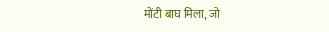मोंटी बाघ मिला, जो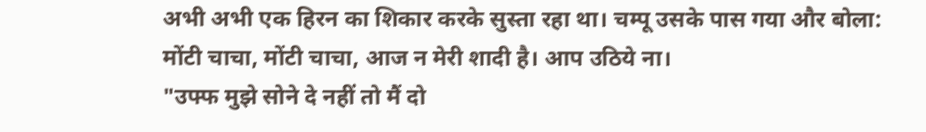अभी अभी एक हिरन का शिकार करके सुस्ता रहा था। चम्पू उसके पास गया और बोला: मोंटी चाचा, मोंटी चाचा, आज न मेरी शादी है। आप उठिये ना।
"उफ्फ मुझे सोने दे नहीं तो मैं दो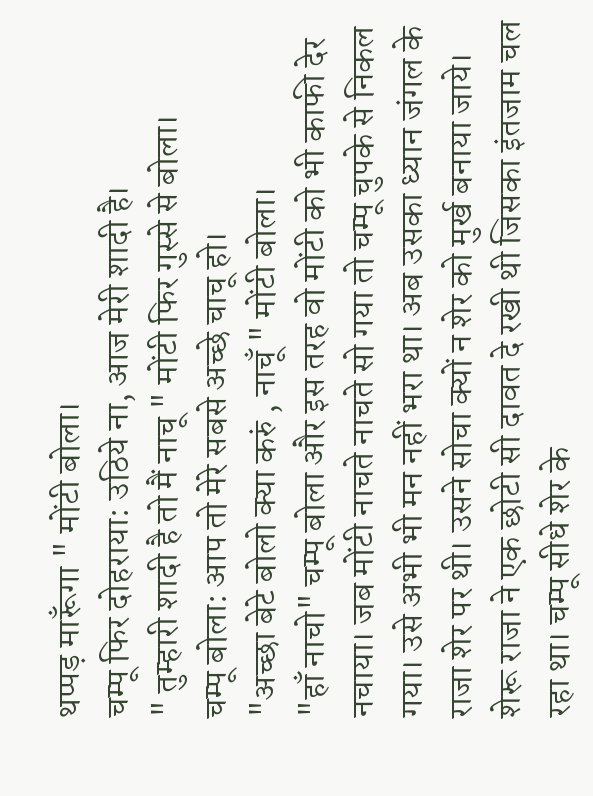थप्पड़ मारूँगा " मोंटी बोला।
चम्पू फिर दोहराया: उठिये ना, आज मेरी शादी है।
" तुम्हारी शादी है तो मैं नाचू " मोंटी फिर गुस्से से बोला।
चम्पू बोला: आप तो मेरे सबसे अच्छे चाचू हो।
"अच्छा बेटे बोलो क्या करुं , नाचूँ " मोंटी बोला।
"हाँ नाचो" चम्पू बोला और इस तरह वो मोंटी को भी काफी देर नचाया। जब मोंटी नाचते नाचते सो गया तो चम्पू चुपके से निकल गया। उसे अभी भी मन नहीं भरा था। अब उसका ध्यान जंगल के राजा शेर पर थी। उसने सोचा क्यों न शेर को मुर्ख बनाया जाये।
शेरू राजा ने एक छोटी सी दावत दे रखी थी जिसका इंतजाम चल रहा था। चम्पू सीधे शेर के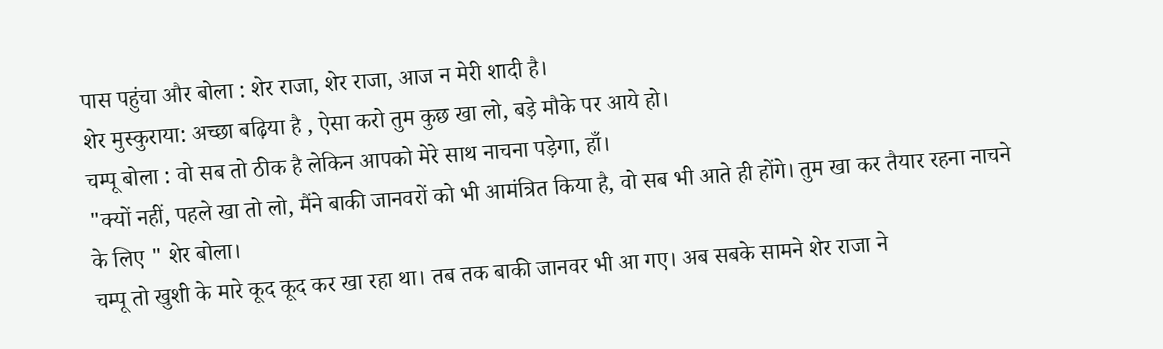पास पहुंचा और बोला : शेर राजा, शेर राजा, आज न मेरी शादी है।
शेर मुस्कुराया: अच्छा बढ़िया है , ऐसा करो तुम कुछ खा लो, बड़े मौके पर आये हो।
चम्पू बोला : वो सब तो ठीक है लेकिन आपको मेरे साथ नाचना पड़ेगा, हाँ।
"क्यों नहीं, पहले खा तो लो, मैंने बाकी जानवरों को भी आमंत्रित किया है, वो सब भी आते ही होंगे। तुम खा कर तैयार रहना नाचने के लिए " शेर बोला।
चम्पू तो खुशी के मारे कूद कूद कर खा रहा था। तब तक बाकी जानवर भी आ गए। अब सबके सामने शेर राजा ने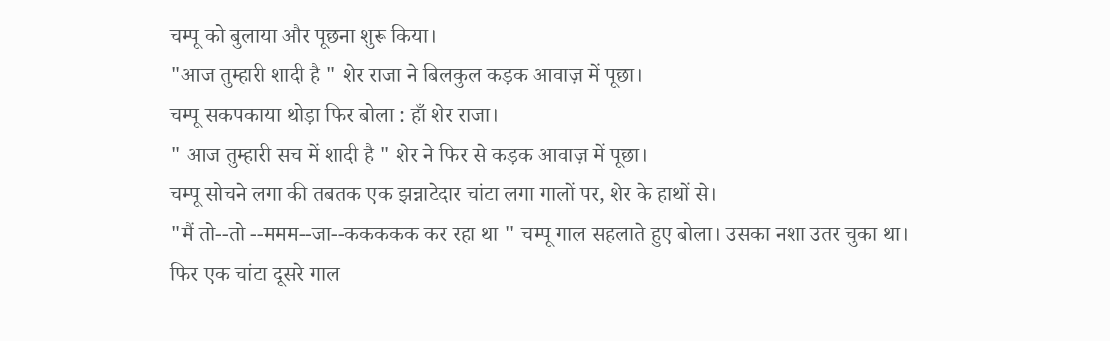चम्पू को बुलाया और पूछना शुरू किया।
"आज तुम्हारी शादी है " शेर राजा ने बिलकुल कड़क आवाज़ में पूछा।
चम्पू सकपकाया थोड़ा फिर बोला : हाँ शेर राजा।
" आज तुम्हारी सच में शादी है " शेर ने फिर से कड़क आवाज़ में पूछा।
चम्पू सोचने लगा की तबतक एक झन्नाटेदार चांटा लगा गालों पर, शेर के हाथों से।
"मैं तो--तो --ममम--जा--ककककक कर रहा था " चम्पू गाल सहलाते हुए बोला। उसका नशा उतर चुका था।
फिर एक चांटा दूसरे गाल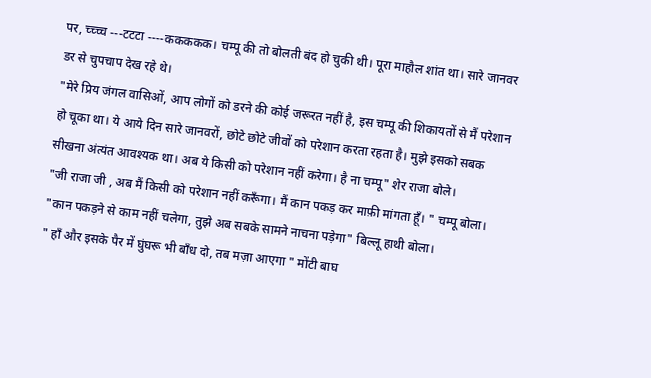पर, च्च्च्च ---टटटा ----ककककक। चम्पू की तो बोलती बंद हो चुकी थी। पूरा माहौल शांत था। सारे जानवर डर से चुपचाप देख रहे थे।
"मेरे प्रिय जंगल वासिओं, आप लोगों को डरने की कोई जरूरत नहीं है, इस चम्पू की शिकायतों से मैं परेशान हो चूका था। ये आये दिन सारे जानवरों, छोटे छोटे जीवों को परेशान करता रहता है। मुझे इसको सबक सीखना अंत्यंत आवश्यक था। अब ये किसी को परेशान नहीं करेगा। है ना चम्पू" शेर राजा बोले।
"जी राजा जी , अब मैं किसी को परेशान नहीं करूँगा। मैं कान पकड़ कर माफ़ी मांगता हूँ। " चम्पू बोला।
"कान पकड़ने से काम नहीं चलेगा, तुझे अब सबके सामने नाचना पड़ेगा" बिल्लू हाथी बोला।
" हाँ और इसके पैर में घुंघरू भी बाँध दो, तब मज़ा आएगा " मोंटी बाघ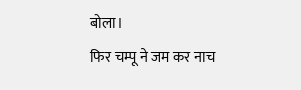बोला।
फिर चम्पू ने जम कर नाच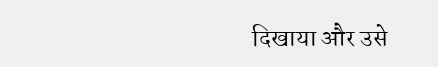दिखाया और उसे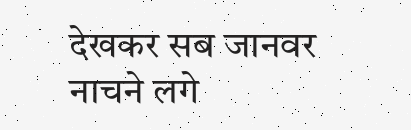देखकर सब जानवर नाचने लगे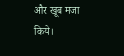और खूब मजा किये।